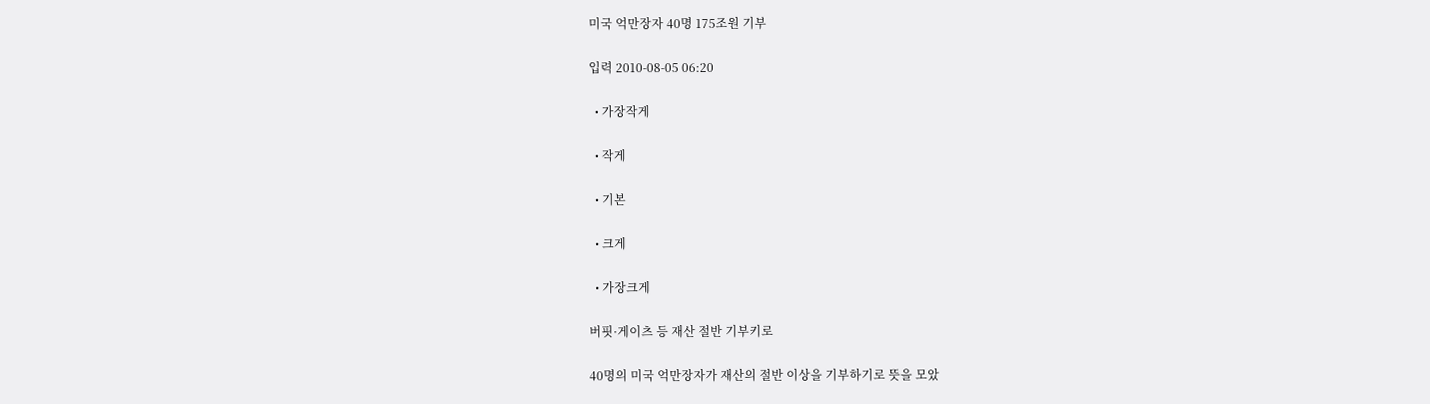미국 억만장자 40명 175조원 기부

입력 2010-08-05 06:20

  • 가장작게

  • 작게

  • 기본

  • 크게

  • 가장크게

버핏·게이츠 등 재산 절반 기부키로

40명의 미국 억만장자가 재산의 절반 이상을 기부하기로 뜻을 모았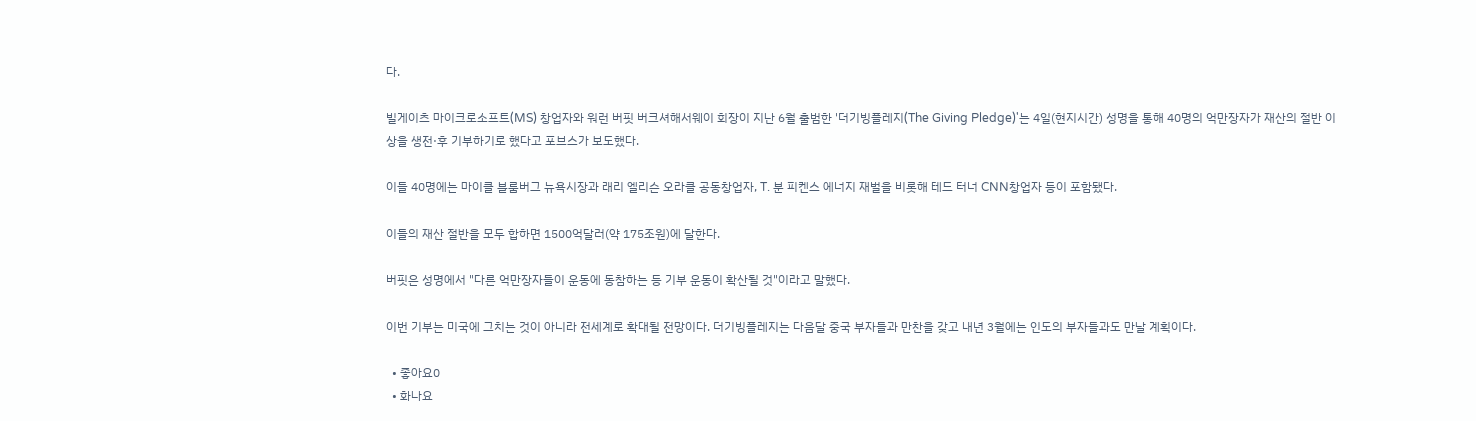다.

빌게이츠 마이크로소프트(MS) 창업자와 워런 버핏 버크셔해서웨이 회장이 지난 6월 출범한 '더기빙플레지(The Giving Pledge)'는 4일(현지시간) 성명을 통해 40명의 억만장자가 재산의 절반 이상을 생전·후 기부하기로 했다고 포브스가 보도했다.

이들 40명에는 마이클 블룸버그 뉴욕시장과 래리 엘리슨 오라클 공동창업자, T. 분 피켄스 에너지 재벌을 비롯해 테드 터너 CNN창업자 등이 포함됐다.

이들의 재산 절반을 모두 합하면 1500억달러(약 175조원)에 달한다.

버핏은 성명에서 "다른 억만장자들이 운동에 동참하는 등 기부 운동이 확산될 것"이라고 말했다.

이번 기부는 미국에 그치는 것이 아니라 전세계로 확대될 전망이다. 더기빙플레지는 다음달 중국 부자들과 만찬을 갖고 내년 3월에는 인도의 부자들과도 만날 계획이다.

  • 좋아요0
  • 화나요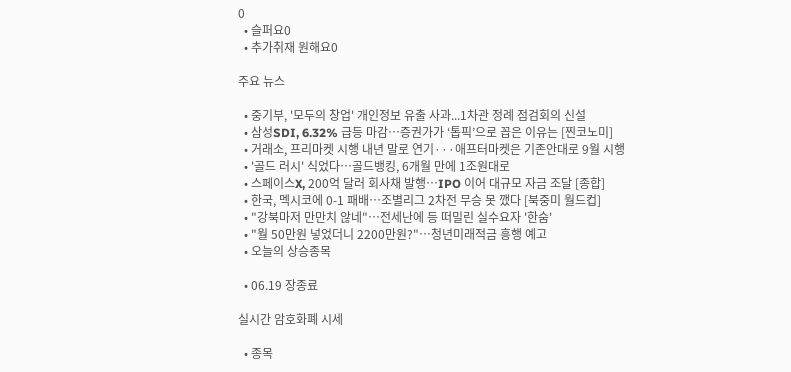0
  • 슬퍼요0
  • 추가취재 원해요0

주요 뉴스

  • 중기부, '모두의 창업' 개인정보 유출 사과...1차관 정례 점검회의 신설
  • 삼성SDI, 6.32% 급등 마감⋯증권가가 ‘톱픽’으로 꼽은 이유는 [찐코노미]
  • 거래소, 프리마켓 시행 내년 말로 연기···애프터마켓은 기존안대로 9월 시행
  • '골드 러시' 식었다…골드뱅킹, 6개월 만에 1조원대로
  • 스페이스X, 200억 달러 회사채 발행⋯IPO 이어 대규모 자금 조달 [종합]
  • 한국, 멕시코에 0-1 패배⋯조별리그 2차전 무승 못 깼다 [북중미 월드컵]
  • "강북마저 만만치 않네"⋯전세난에 등 떠밀린 실수요자 '한숨'
  • "월 50만원 넣었더니 2200만원?"…청년미래적금 흥행 예고
  • 오늘의 상승종목

  • 06.19 장종료

실시간 암호화폐 시세

  • 종목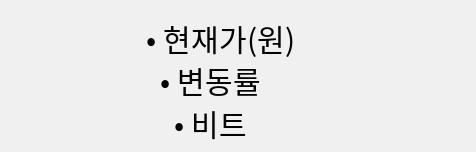• 현재가(원)
  • 변동률
    • 비트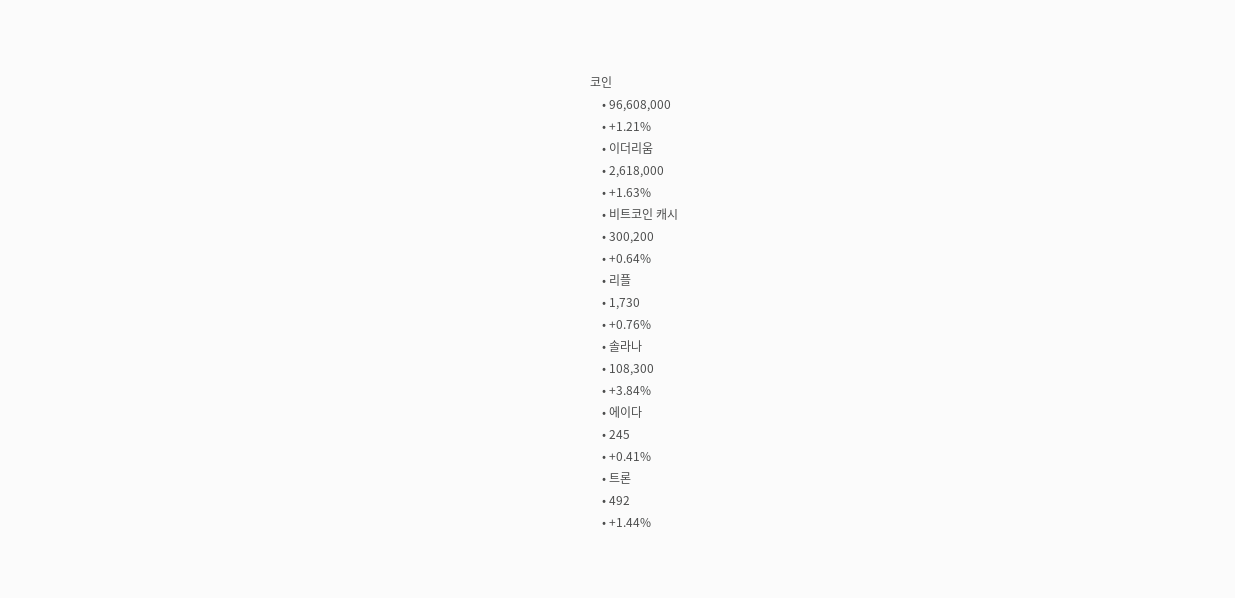코인
    • 96,608,000
    • +1.21%
    • 이더리움
    • 2,618,000
    • +1.63%
    • 비트코인 캐시
    • 300,200
    • +0.64%
    • 리플
    • 1,730
    • +0.76%
    • 솔라나
    • 108,300
    • +3.84%
    • 에이다
    • 245
    • +0.41%
    • 트론
    • 492
    • +1.44%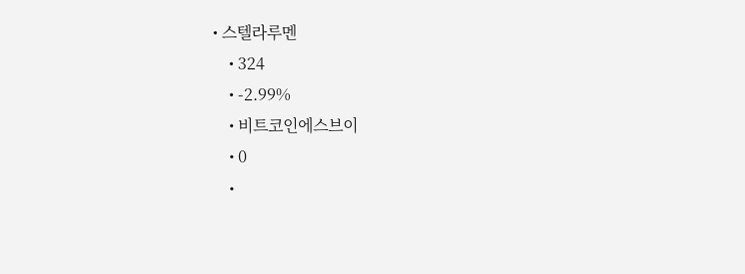• 스텔라루멘
    • 324
    • -2.99%
    • 비트코인에스브이
    • 0
    •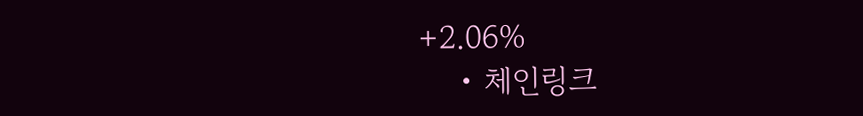+2.06%
    • 체인링크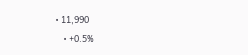• 11,990
    • +0.5%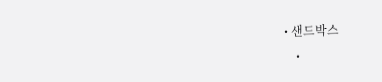• 샌드박스
    •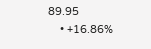89.95
    • +16.86%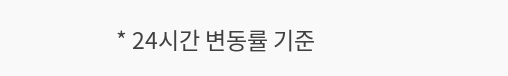* 24시간 변동률 기준